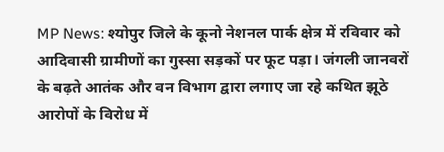MP News: श्योपुर जिले के कूनो नेशनल पार्क क्षेत्र में रविवार को आदिवासी ग्रामीणों का गुस्सा सड़कों पर फूट पड़ा। जंगली जानवरों के बढ़ते आतंक और वन विभाग द्वारा लगाए जा रहे कथित झूठे आरोपों के विरोध में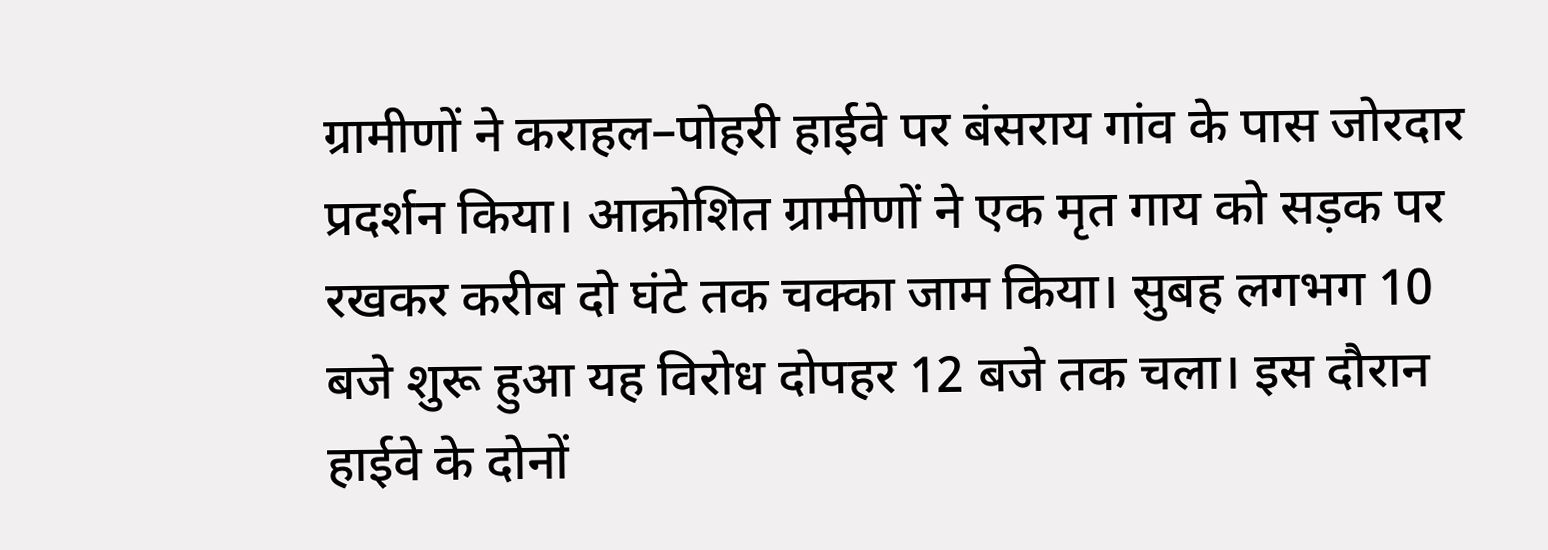ग्रामीणों ने कराहल–पोहरी हाईवे पर बंसराय गांव के पास जोरदार प्रदर्शन किया। आक्रोशित ग्रामीणों ने एक मृत गाय को सड़क पर रखकर करीब दो घंटे तक चक्का जाम किया। सुबह लगभग 10 बजे शुरू हुआ यह विरोध दोपहर 12 बजे तक चला। इस दौरान हाईवे के दोनों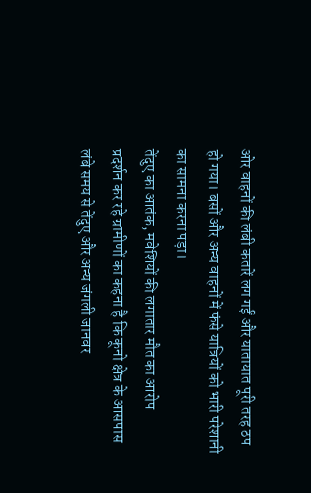ओर वाहनों की लंबी कतारें लग गईं और यातायात पूरी तरह ठप हो गया। बसों और अन्य वाहनों में फंसे यात्रियों को भारी परेशानी का सामना करना पड़ा।
तेंदुए का आतंक, मवेशियों की लगातार मौत का आरोप
प्रदर्शन कर रहे ग्रामीणों का कहना है कि कूनो क्षेत्र के आसपास लंबे समय से तेंदुए और अन्य जंगली जानवर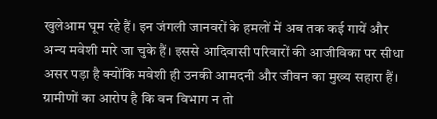खुलेआम घूम रहे हैं। इन जंगली जानवरों के हमलों में अब तक कई गायें और अन्य मवेशी मारे जा चुके हैं। इससे आदिवासी परिवारों की आजीविका पर सीधा असर पड़ा है क्योंकि मवेशी ही उनकी आमदनी और जीवन का मुख्य सहारा हैं। ग्रामीणों का आरोप है कि वन विभाग न तो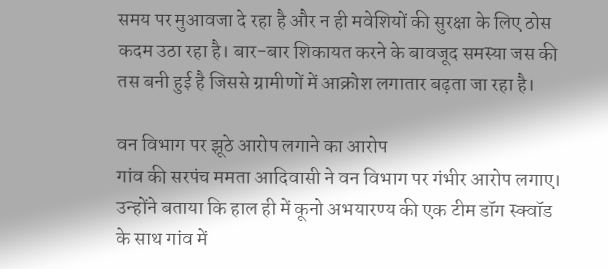समय पर मुआवजा दे रहा है और न ही मवेशियों की सुरक्षा के लिए ठोस कदम उठा रहा है। बार-बार शिकायत करने के बावजूद समस्या जस की तस बनी हुई है जिससे ग्रामीणों में आक्रोश लगातार बढ़ता जा रहा है।

वन विभाग पर झूठे आरोप लगाने का आरोप
गांव की सरपंच ममता आदिवासी ने वन विभाग पर गंभीर आरोप लगाए। उन्होंने बताया कि हाल ही में कूनो अभयारण्य की एक टीम डॉग स्क्वॉड के साथ गांव में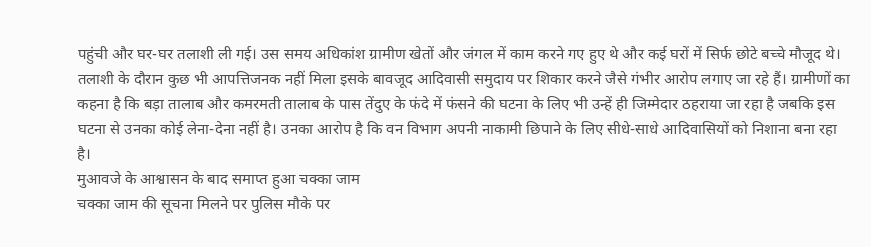पहुंची और घर-घर तलाशी ली गई। उस समय अधिकांश ग्रामीण खेतों और जंगल में काम करने गए हुए थे और कई घरों में सिर्फ छोटे बच्चे मौजूद थे। तलाशी के दौरान कुछ भी आपत्तिजनक नहीं मिला इसके बावजूद आदिवासी समुदाय पर शिकार करने जैसे गंभीर आरोप लगाए जा रहे हैं। ग्रामीणों का कहना है कि बड़ा तालाब और कमरमती तालाब के पास तेंदुए के फंदे में फंसने की घटना के लिए भी उन्हें ही जिम्मेदार ठहराया जा रहा है जबकि इस घटना से उनका कोई लेना-देना नहीं है। उनका आरोप है कि वन विभाग अपनी नाकामी छिपाने के लिए सीधे-साधे आदिवासियों को निशाना बना रहा है।
मुआवजे के आश्वासन के बाद समाप्त हुआ चक्का जाम
चक्का जाम की सूचना मिलने पर पुलिस मौके पर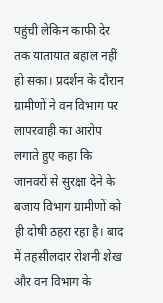पहुंची लेकिन काफी देर तक यातायात बहाल नहीं हो सका। प्रदर्शन के दौरान ग्रामीणों ने वन विभाग पर लापरवाही का आरोप लगाते हुए कहा कि जानवरों से सुरक्षा देने के बजाय विभाग ग्रामीणों को ही दोषी ठहरा रहा है। बाद में तहसीलदार रोशनी शेख और वन विभाग के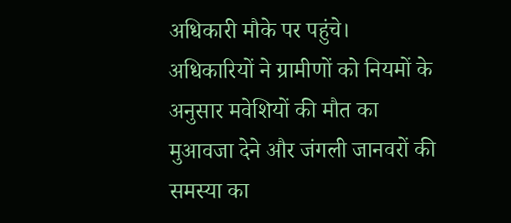अधिकारी मौके पर पहुंचे। अधिकारियों ने ग्रामीणों को नियमों के अनुसार मवेशियों की मौत का मुआवजा देने और जंगली जानवरों की समस्या का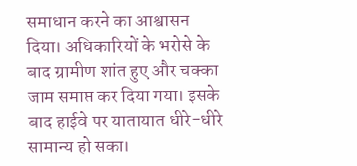समाधान करने का आश्वासन दिया। अधिकारियों के भरोसे के बाद ग्रामीण शांत हुए और चक्का जाम समाप्त कर दिया गया। इसके बाद हाईवे पर यातायात धीरे-धीरे सामान्य हो सका।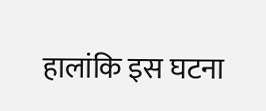हालांकि इस घटना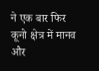ने एक बार फिर कूनो क्षेत्र में मानव और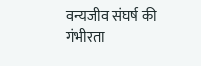वन्यजीव संघर्ष की गंभीरता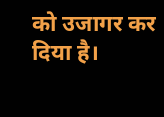को उजागर कर दिया है।